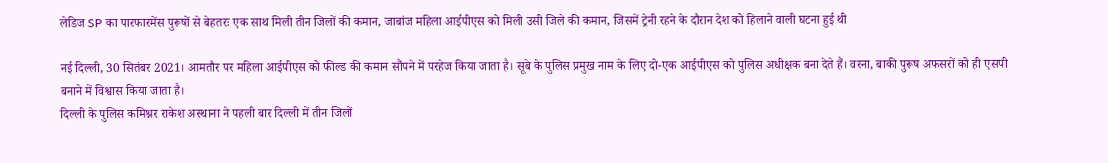लेडिज SP का पारफारमेंस पुरूषों से बेहतरः एक साथ मिली तीन जिलों की कमान, जाबांज महिला आईपीएस को मिली उसी जिले की कमान, जिसमें ट्रेनी रहने के दौरान देश को हिलाने वाली घटना हुई थी

नई दिल्ली, 30 सितंबर 2021। आमतौर पर महिला आईपीएस को फील्ड की कमान सौंपने में परहेज किया जाता है। सूबे के पुलिस प्रमुख नाम के लिए दो-एक आईपीएस को पुलिस अधीक्षक बना देते हैं। वरना, बाकी पुरूष अफसरों को ही एसपी बनाने में विश्वास किया जाता है।
दिल्ली के पुलिस कमिश्नर राकेश अस्थाना ने पहली बार दिल्ली में तीन जिलों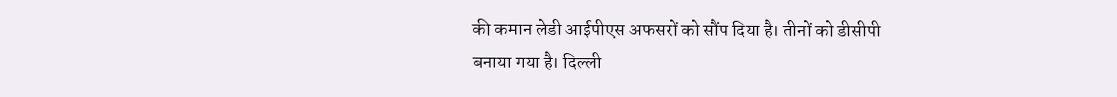की कमान लेडी आईपीएस अफसरों को सौंप दिया है। तीनों को डीसीपी बनाया गया है। दिल्ली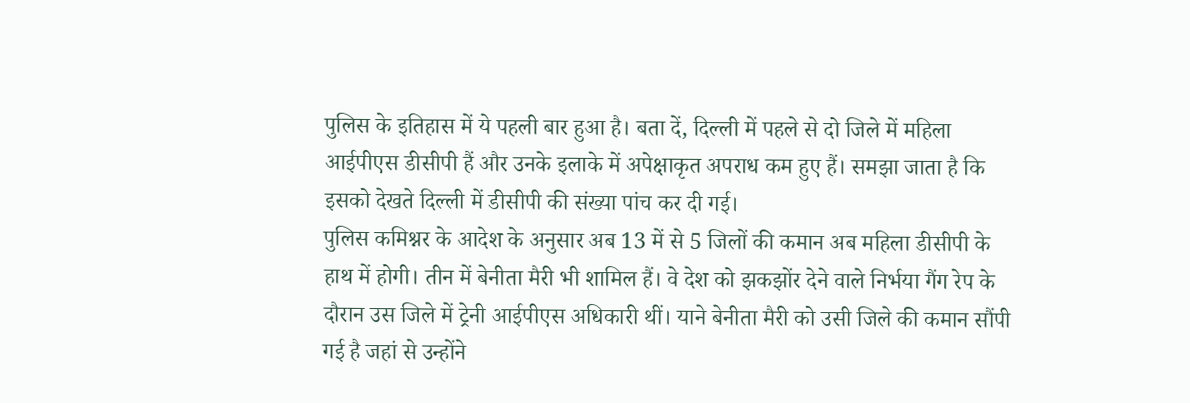पुलिस के इतिहास में ये पहली बार हुआ है। बता दें, दिल्ली में पहले से दो जिले में महिला आईपीएस डीसीपी हैं और उनके इलाके में अपेक्षाकृत अपराध कम हुए हैं। समझा जाता है कि इसको देखते दिल्ली में डीसीपी की संख्या पांच कर दी गई।
पुलिस कमिश्नर के आदेश के अनुसार अब 13 में से 5 जिलों की कमान अब महिला डीसीपी के हाथ में होगी। तीन में बेनीता मैरी भी शामिल हैं। वे देश को झकझोंर देने वाले निर्भया गैंग रेप के दौरान उस जिले में ट्रेनी आईपीएस अधिकारी थीं। याने बेनीता मैरी को उसी जिले की कमान सौंपी गई है जहां से उन्होंने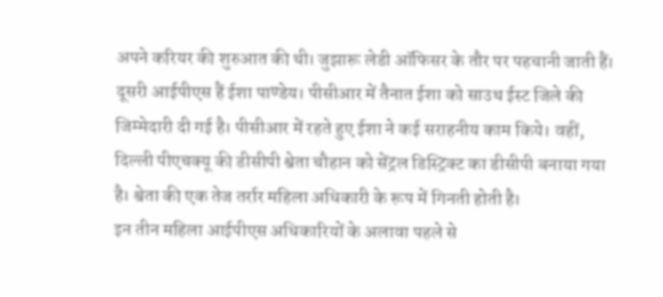अपने करियर की शुरुआत की थी। जुझारू लेडी ऑफिसर के तौर पर पहचानी जाती हैं।
दूसरी आईपीएस हैं ईशा पाण्डेय। पीसीआर में तैनात ईशा को साउथ ईस्ट जिले की जिम्मेदारी दी गई है। पीसीआर में रहते हुए ईशा ने कई सराहनीय काम किये। वहीं, दिल्ली पीएचक्यू की डीसीपी श्वेता चौहान को सेंट्रल डिस्ट्रिक्ट का डीसीपी बनाया गया है। श्वेता की एक तेज तर्रार महिला अधिकारी के रूप में गिनती होती है।
इन तीन महिला आईपीएस अधिकारियों के अलावा पहले से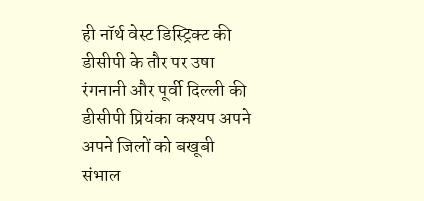ही नॉर्थ वेस्ट डिस्ट्रिक्ट की डीसीपी के तौर पर उषा रंगनानी और पूर्वी दिल्ली की डीसीपी प्रियंका कश्यप अपने अपने जिलों को बखूबी संभाल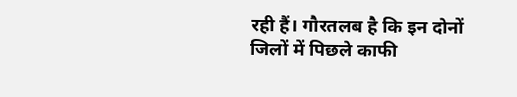रही हैं। गौरतलब है कि इन दोनों जिलों में पिछले काफी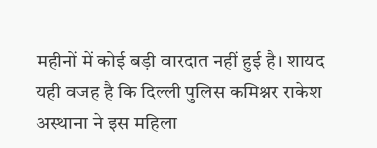महीनों में कोई बड़ी वारदात नहीं हुई है। शायद यही वजह है कि दिल्ली पुलिस कमिश्नर राकेश अस्थाना ने इस महिला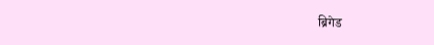ब्रिगेड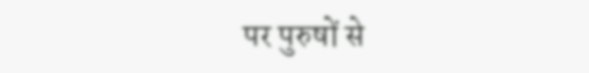पर पुरुषों से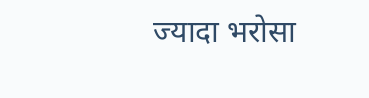ज्यादा भरोसा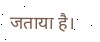जताया है।